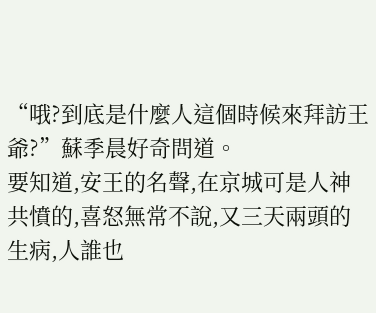“哦?到底是什麼人這個時候來拜訪王爺?”蘇季晨好奇問道。
要知道,安王的名聲,在京城可是人神共憤的,喜怒無常不說,又三天兩頭的生病,人誰也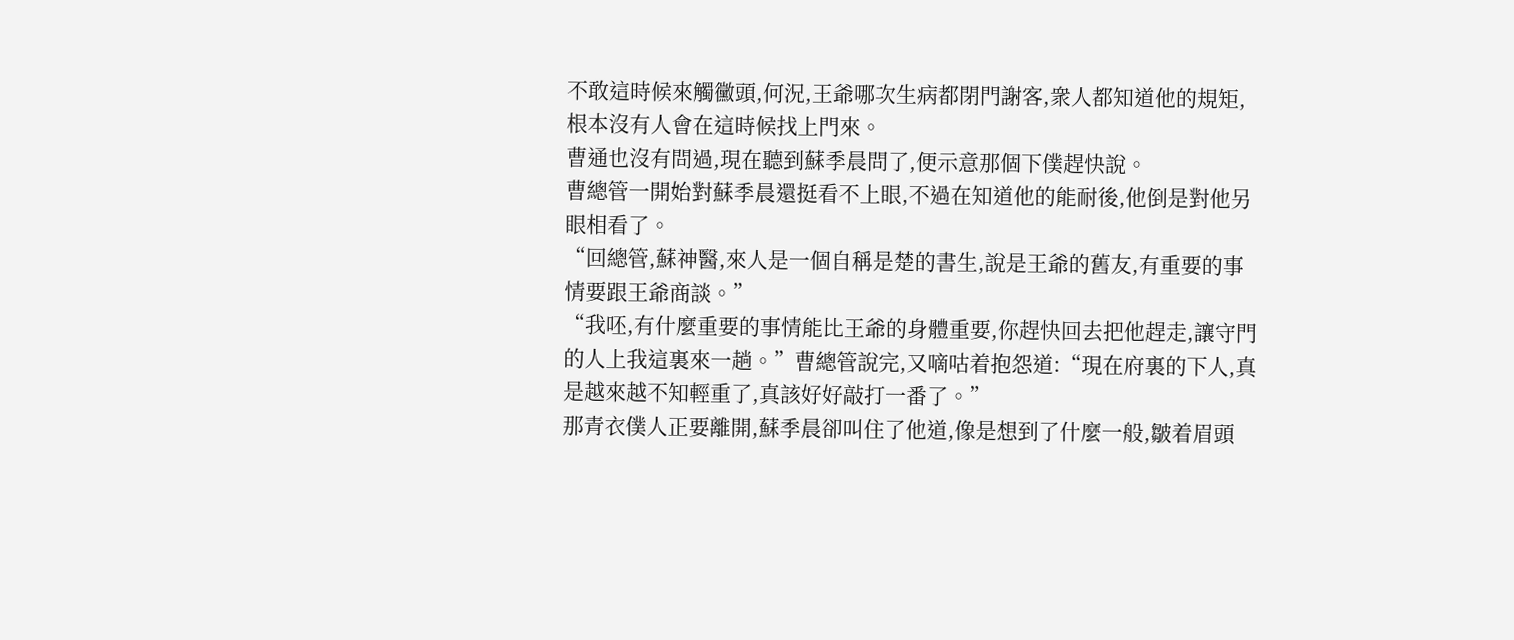不敢這時候來觸黴頭,何況,王爺哪次生病都閉門謝客,衆人都知道他的規矩,根本沒有人會在這時候找上門來。
曹通也沒有問過,現在聽到蘇季晨問了,便示意那個下僕趕快說。
曹總管一開始對蘇季晨還挺看不上眼,不過在知道他的能耐後,他倒是對他另眼相看了。
“回總管,蘇神醫,來人是一個自稱是楚的書生,說是王爺的舊友,有重要的事情要跟王爺商談。”
“我呸,有什麼重要的事情能比王爺的身體重要,你趕快回去把他趕走,讓守門的人上我這裏來一趟。”曹總管說完,又嘀咕着抱怨道:“現在府裏的下人,真是越來越不知輕重了,真該好好敲打一番了。”
那青衣僕人正要離開,蘇季晨卻叫住了他道,像是想到了什麼一般,皺着眉頭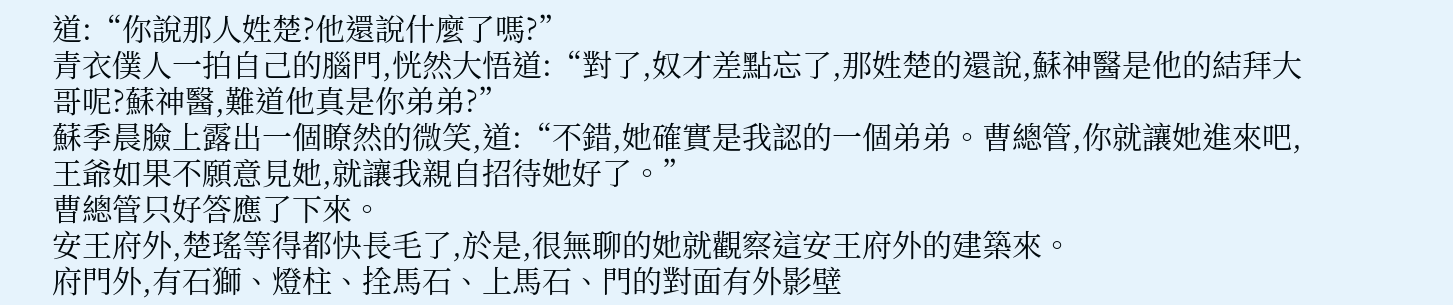道:“你說那人姓楚?他還說什麼了嗎?”
青衣僕人一拍自己的腦門,恍然大悟道:“對了,奴才差點忘了,那姓楚的還說,蘇神醫是他的結拜大哥呢?蘇神醫,難道他真是你弟弟?”
蘇季晨臉上露出一個瞭然的微笑,道:“不錯,她確實是我認的一個弟弟。曹總管,你就讓她進來吧,王爺如果不願意見她,就讓我親自招待她好了。”
曹總管只好答應了下來。
安王府外,楚瑤等得都快長毛了,於是,很無聊的她就觀察這安王府外的建築來。
府門外,有石獅、燈柱、拴馬石、上馬石、門的對面有外影壁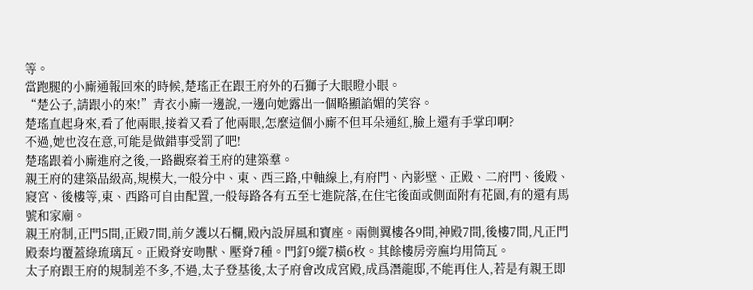等。
當跑腿的小廝通報回來的時候,楚瑤正在跟王府外的石獅子大眼瞪小眼。
“楚公子,請跟小的來!”青衣小廝一邊說,一邊向她露出一個略顯諂媚的笑容。
楚瑤直起身來,看了他兩眼,接着又看了他兩眼,怎麼這個小廝不但耳朵通紅,臉上還有手掌印啊?
不過,她也沒在意,可能是做錯事受罰了吧!
楚瑤跟着小廝進府之後,一路觀察着王府的建築羣。
親王府的建築品級高,規模大,一般分中、東、西三路,中軸線上,有府門、內影壁、正殿、二府門、後殿、寢宮、後樓等,東、西路可自由配置,一般每路各有五至七進院落,在住宅後面或側面附有花園,有的還有馬號和家廟。
親王府制,正門5間,正殿7間,前夕護以石欄,殿內設屏風和寶座。兩側翼樓各9間,神殿7間,後樓7間,凡正門殿秦均覆蓋綠琉璃瓦。正殿脊安吻獸、壓脊7種。門釘9縱7橫6枚。其餘樓房旁廡均用筒瓦。
太子府跟王府的規制差不多,不過,太子登基後,太子府會改成宮殿,成爲潛龍邸,不能再住人,若是有親王即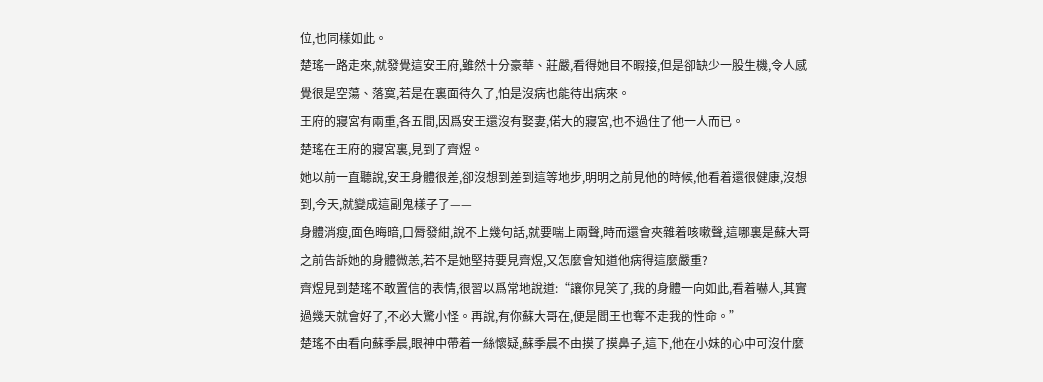位,也同樣如此。
楚瑤一路走來,就發覺這安王府,雖然十分豪華、莊嚴,看得她目不暇接,但是卻缺少一股生機,令人感覺很是空蕩、落寞,若是在裏面待久了,怕是沒病也能待出病來。
王府的寢宮有兩重,各五間,因爲安王還沒有娶妻,偌大的寢宮,也不過住了他一人而已。
楚瑤在王府的寢宮裏,見到了齊煜。
她以前一直聽說,安王身體很差,卻沒想到差到這等地步,明明之前見他的時候,他看着還很健康,沒想到,今天,就變成這副鬼樣子了——
身體消瘦,面色晦暗,口脣發紺,說不上幾句話,就要喘上兩聲,時而還會夾雜着咳嗽聲,這哪裏是蘇大哥之前告訴她的身體微恙,若不是她堅持要見齊煜,又怎麼會知道他病得這麼嚴重?
齊煜見到楚瑤不敢置信的表情,很習以爲常地說道:“讓你見笑了,我的身體一向如此,看着嚇人,其實過幾天就會好了,不必大驚小怪。再說,有你蘇大哥在,便是閻王也奪不走我的性命。”
楚瑤不由看向蘇季晨,眼神中帶着一絲懷疑,蘇季晨不由摸了摸鼻子,這下,他在小妹的心中可沒什麼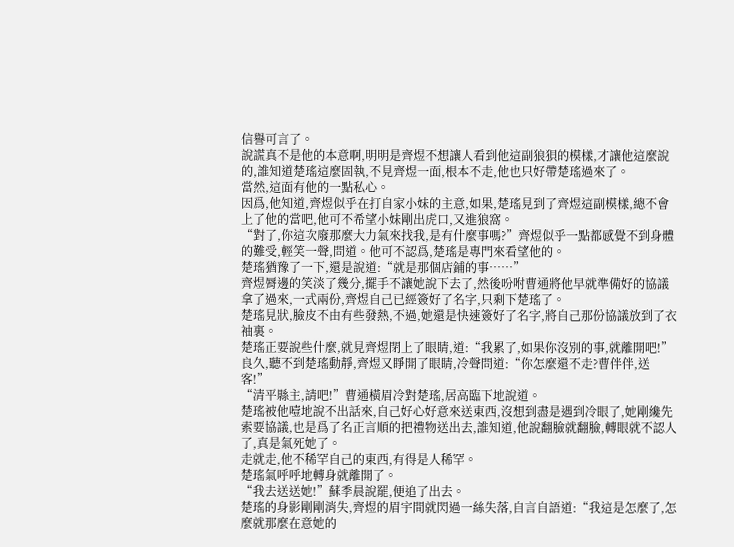信譽可言了。
說謊真不是他的本意啊,明明是齊煜不想讓人看到他這副狼狽的模樣,才讓他這麼說的,誰知道楚瑤這麼固執,不見齊煜一面,根本不走,他也只好帶楚瑤過來了。
當然,這面有他的一點私心。
因爲,他知道,齊煜似乎在打自家小妹的主意,如果,楚瑤見到了齊煜這副模樣,總不會上了他的當吧,他可不希望小妹剛出虎口,又進狼窩。
“對了,你這次廢那麼大力氣來找我,是有什麼事嗎?”齊煜似乎一點都感覺不到身體的難受,輕笑一聲,問道。他可不認爲,楚瑤是專門來看望他的。
楚瑤猶豫了一下,還是說道:“就是那個店鋪的事……”
齊煜脣邊的笑淡了幾分,擺手不讓她說下去了,然後吩咐曹通將他早就準備好的協議拿了過來,一式兩份,齊煜自己已經簽好了名字,只剩下楚瑤了。
楚瑤見狀,臉皮不由有些發熱,不過,她還是快速簽好了名字,將自己那份協議放到了衣袖裏。
楚瑤正要說些什麼,就見齊煜閉上了眼睛,道:“我累了,如果你沒別的事,就離開吧!”
良久,聽不到楚瑤動靜,齊煜又睜開了眼睛,冷聲問道:“你怎麼還不走?曹伴伴,送客!”
“清平縣主,請吧!”曹通橫眉冷對楚瑤,居高臨下地說道。
楚瑤被他噎地說不出話來,自己好心好意來送東西,沒想到盡是遇到冷眼了,她剛纔先索要協議,也是爲了名正言順的把禮物送出去,誰知道,他說翻臉就翻臉,轉眼就不認人了,真是氣死她了。
走就走,他不稀罕自己的東西,有得是人稀罕。
楚瑤氣呼呼地轉身就離開了。
“我去送送她!”蘇季晨說罷,便追了出去。
楚瑤的身影剛剛消失,齊煜的眉宇間就閃過一絲失落,自言自語道:“我這是怎麼了,怎麼就那麼在意她的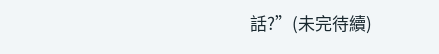話?”(未完待續)